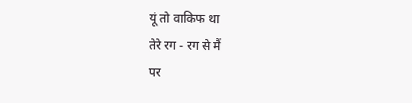यूं तो वाकिफ था
तेरे रग - रग से मैं
पर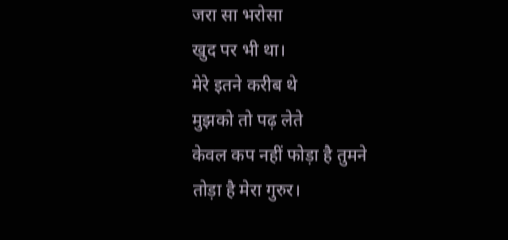जरा सा भरोसा
खुद पर भी था।
मेरे इतने करीब थे
मुझको तो पढ़ लेते
केवल कप नहीं फोड़ा है तुमने
तोड़ा है मेरा गुरुर।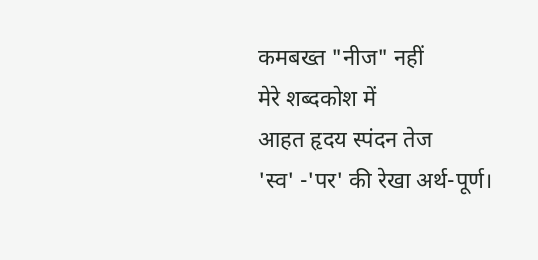कमबख्त "नीज" नहीं
मेरे शब्दकोश में
आहत हृदय स्पंदन तेज
'स्व' -'पर' की रेखा अर्थ-पूर्ण।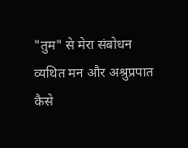"तुम" से मेरा संबोधन
व्यथित मन और अश्रुप्रपात
कैसे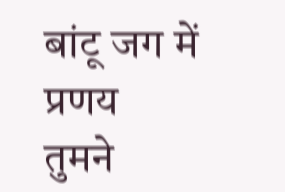बांटू जग में प्रणय
तुमने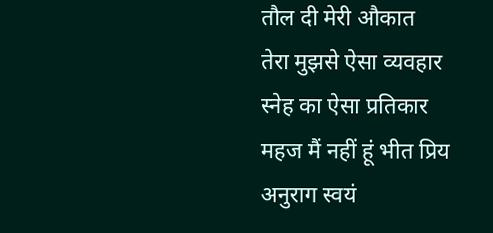तौल दी मेरी औकात
तेरा मुझसे ऐसा व्यवहार
स्नेह का ऐसा प्रतिकार
महज मैं नहीं हूं भीत प्रिय
अनुराग स्वयं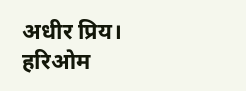अधीर प्रिय।
हरिओम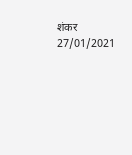शंकर
27/01/2021